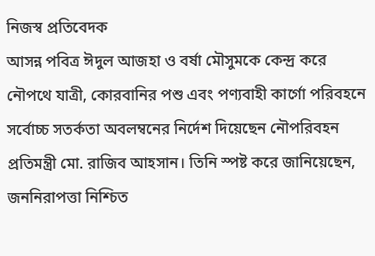নিজস্ব প্রতিবেদক
আসন্ন পবিত্র ঈদুল আজহা ও বর্ষা মৌসুমকে কেন্দ্র করে নৌপথে যাত্রী, কোরবানির পশু এবং পণ্যবাহী কার্গো পরিবহনে সর্বোচ্চ সতর্কতা অবলম্বনের নির্দেশ দিয়েছেন নৌপরিবহন প্রতিমন্ত্রী মো. রাজিব আহসান। তিনি স্পষ্ট করে জানিয়েছেন, জননিরাপত্তা নিশ্চিত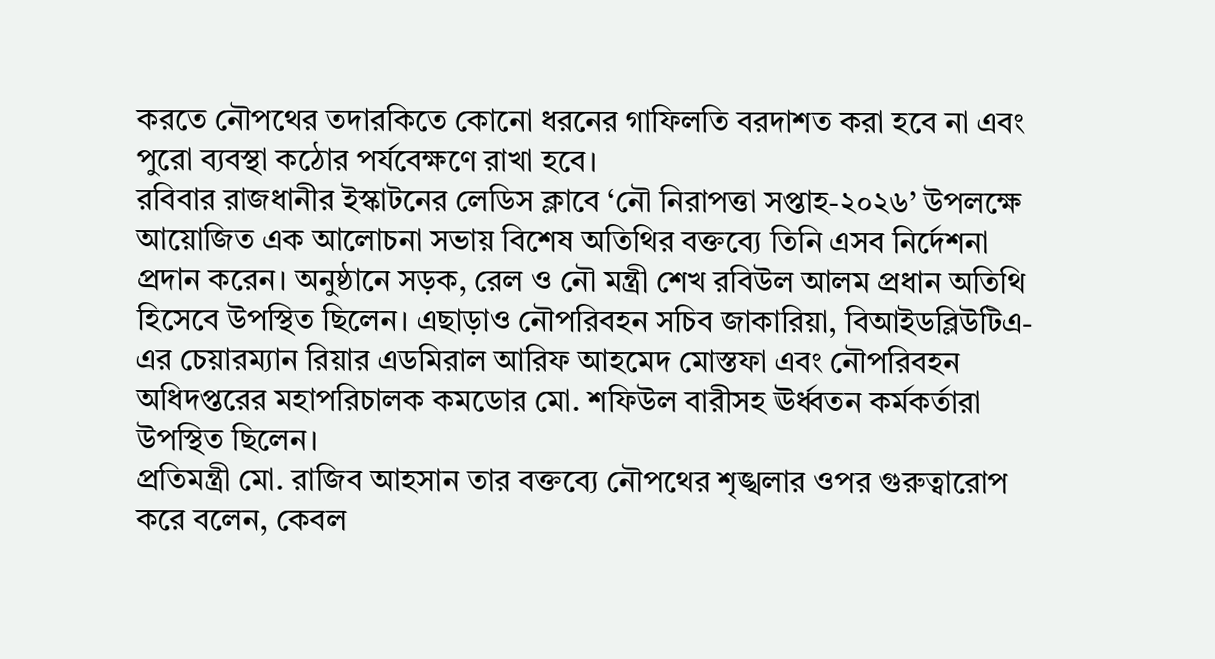করতে নৌপথের তদারকিতে কোনো ধরনের গাফিলতি বরদাশত করা হবে না এবং পুরো ব্যবস্থা কঠোর পর্যবেক্ষণে রাখা হবে।
রবিবার রাজধানীর ইস্কাটনের লেডিস ক্লাবে ‘নৌ নিরাপত্তা সপ্তাহ-২০২৬’ উপলক্ষে আয়োজিত এক আলোচনা সভায় বিশেষ অতিথির বক্তব্যে তিনি এসব নির্দেশনা প্রদান করেন। অনুষ্ঠানে সড়ক, রেল ও নৌ মন্ত্রী শেখ রবিউল আলম প্রধান অতিথি হিসেবে উপস্থিত ছিলেন। এছাড়াও নৌপরিবহন সচিব জাকারিয়া, বিআইডব্লিউটিএ-এর চেয়ারম্যান রিয়ার এডমিরাল আরিফ আহমেদ মোস্তফা এবং নৌপরিবহন অধিদপ্তরের মহাপরিচালক কমডোর মো. শফিউল বারীসহ ঊর্ধ্বতন কর্মকর্তারা উপস্থিত ছিলেন।
প্রতিমন্ত্রী মো. রাজিব আহসান তার বক্তব্যে নৌপথের শৃঙ্খলার ওপর গুরুত্বারোপ করে বলেন, কেবল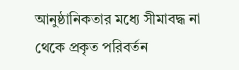আনুষ্ঠানিকতার মধ্যে সীমাবদ্ধ না থেকে প্রকৃত পরিবর্তন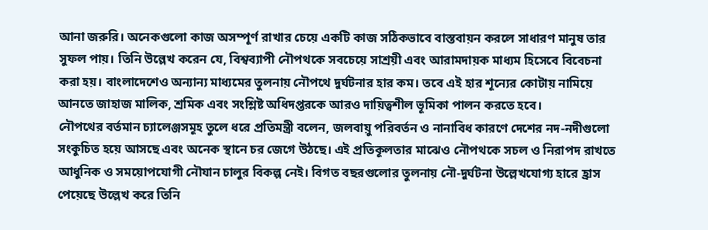আনা জরুরি। অনেকগুলো কাজ অসম্পূর্ণ রাখার চেয়ে একটি কাজ সঠিকভাবে বাস্তবায়ন করলে সাধারণ মানুষ তার সুফল পায়। তিনি উল্লেখ করেন যে, বিশ্বব্যাপী নৌপথকে সবচেয়ে সাশ্রয়ী এবং আরামদায়ক মাধ্যম হিসেবে বিবেচনা করা হয়। বাংলাদেশেও অন্যান্য মাধ্যমের তুলনায় নৌপথে দুর্ঘটনার হার কম। তবে এই হার শূন্যের কোটায় নামিয়ে আনতে জাহাজ মালিক, শ্রমিক এবং সংশ্লিষ্ট অধিদপ্তরকে আরও দায়িত্বশীল ভূমিকা পালন করতে হবে।
নৌপথের বর্তমান চ্যালেঞ্জসমূহ তুলে ধরে প্রতিমন্ত্রী বলেন, জলবায়ু পরিবর্তন ও নানাবিধ কারণে দেশের নদ-নদীগুলো সংকুচিত হয়ে আসছে এবং অনেক স্থানে চর জেগে উঠছে। এই প্রতিকূলতার মাঝেও নৌপথকে সচল ও নিরাপদ রাখতে আধুনিক ও সময়োপযোগী নৌযান চালুর বিকল্প নেই। বিগত বছরগুলোর তুলনায় নৌ-দুর্ঘটনা উল্লেখযোগ্য হারে হ্রাস পেয়েছে উল্লেখ করে তিনি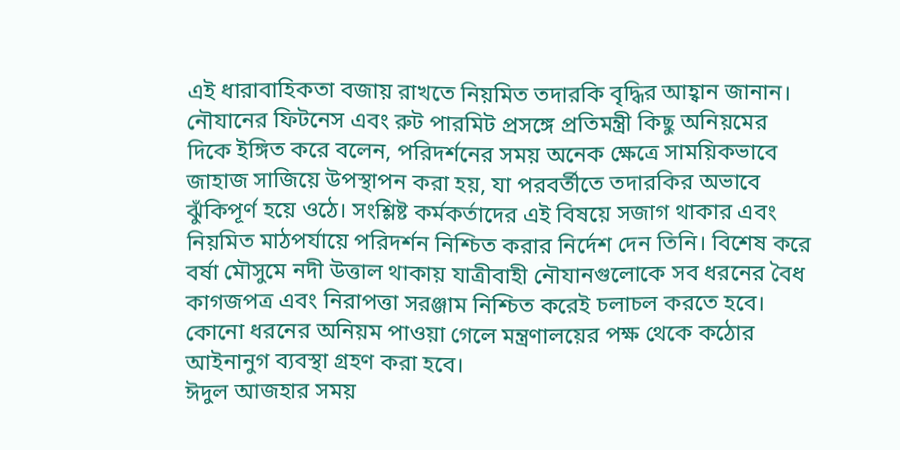এই ধারাবাহিকতা বজায় রাখতে নিয়মিত তদারকি বৃদ্ধির আহ্বান জানান।
নৌযানের ফিটনেস এবং রুট পারমিট প্রসঙ্গে প্রতিমন্ত্রী কিছু অনিয়মের দিকে ইঙ্গিত করে বলেন, পরিদর্শনের সময় অনেক ক্ষেত্রে সাময়িকভাবে জাহাজ সাজিয়ে উপস্থাপন করা হয়, যা পরবর্তীতে তদারকির অভাবে ঝুঁকিপূর্ণ হয়ে ওঠে। সংশ্লিষ্ট কর্মকর্তাদের এই বিষয়ে সজাগ থাকার এবং নিয়মিত মাঠপর্যায়ে পরিদর্শন নিশ্চিত করার নির্দেশ দেন তিনি। বিশেষ করে বর্ষা মৌসুমে নদী উত্তাল থাকায় যাত্রীবাহী নৌযানগুলোকে সব ধরনের বৈধ কাগজপত্র এবং নিরাপত্তা সরঞ্জাম নিশ্চিত করেই চলাচল করতে হবে। কোনো ধরনের অনিয়ম পাওয়া গেলে মন্ত্রণালয়ের পক্ষ থেকে কঠোর আইনানুগ ব্যবস্থা গ্রহণ করা হবে।
ঈদুল আজহার সময়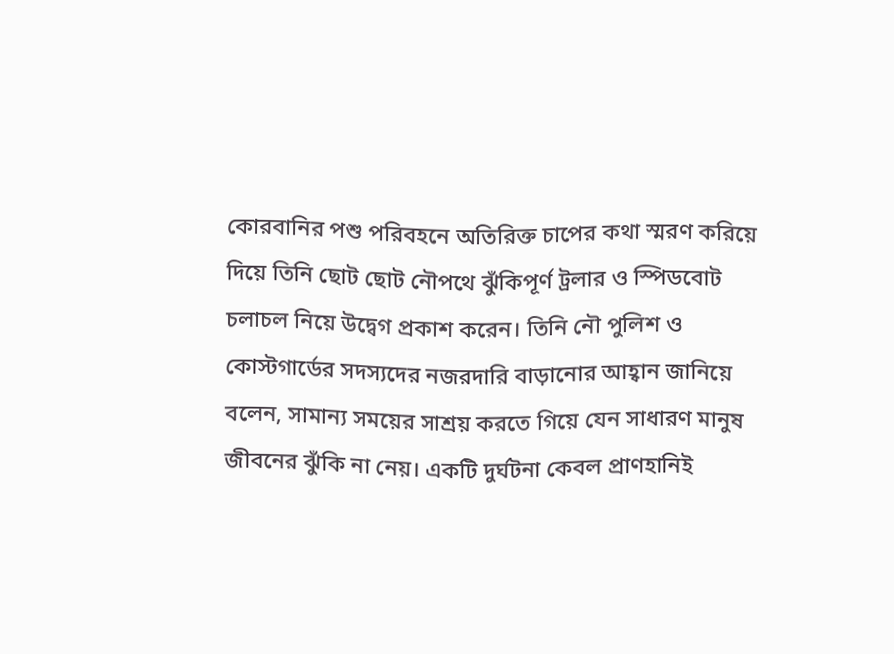কোরবানির পশু পরিবহনে অতিরিক্ত চাপের কথা স্মরণ করিয়ে দিয়ে তিনি ছোট ছোট নৌপথে ঝুঁকিপূর্ণ ট্রলার ও স্পিডবোট চলাচল নিয়ে উদ্বেগ প্রকাশ করেন। তিনি নৌ পুলিশ ও কোস্টগার্ডের সদস্যদের নজরদারি বাড়ানোর আহ্বান জানিয়ে বলেন, সামান্য সময়ের সাশ্রয় করতে গিয়ে যেন সাধারণ মানুষ জীবনের ঝুঁকি না নেয়। একটি দুর্ঘটনা কেবল প্রাণহানিই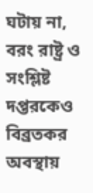ঘটায় না, বরং রাষ্ট্র ও সংশ্লিষ্ট দপ্তরকেও বিব্রতকর অবস্থায়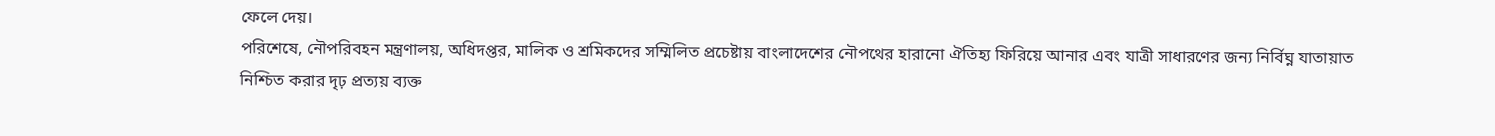ফেলে দেয়।
পরিশেষে, নৌপরিবহন মন্ত্রণালয়, অধিদপ্তর, মালিক ও শ্রমিকদের সম্মিলিত প্রচেষ্টায় বাংলাদেশের নৌপথের হারানো ঐতিহ্য ফিরিয়ে আনার এবং যাত্রী সাধারণের জন্য নির্বিঘ্ন যাতায়াত নিশ্চিত করার দৃঢ় প্রত্যয় ব্যক্ত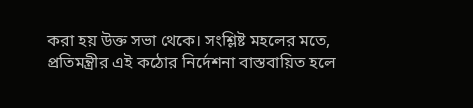করা হয় উক্ত সভা থেকে। সংশ্লিষ্ট মহলের মতে, প্রতিমন্ত্রীর এই কঠোর নির্দেশনা বাস্তবায়িত হলে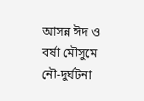আসন্ন ঈদ ও বর্ষা মৌসুমে নৌ-দুর্ঘটনা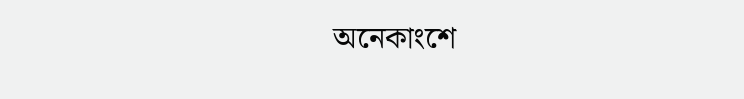অনেকাংশে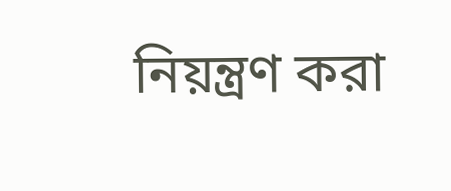নিয়ন্ত্রণ করা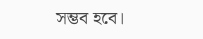সম্ভব হবে।